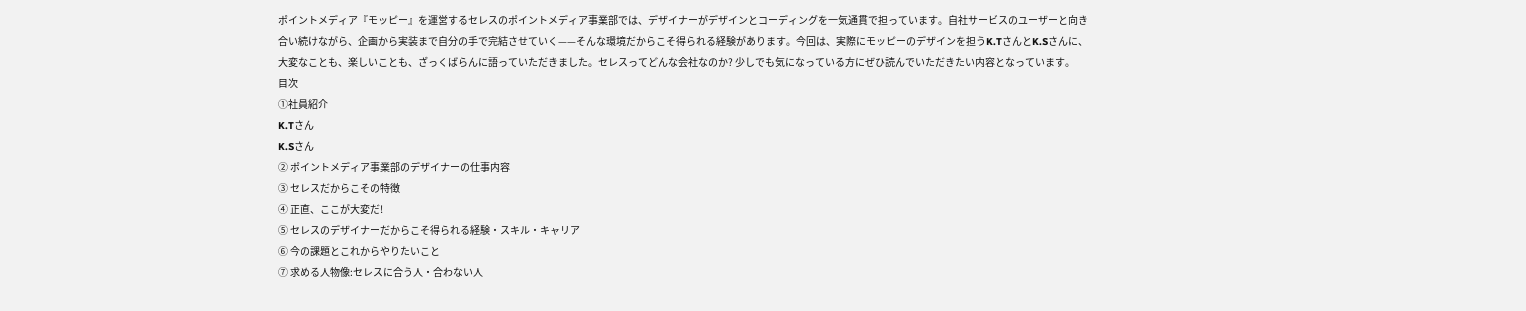ポイントメディア『モッピー』を運営するセレスのポイントメディア事業部では、デザイナーがデザインとコーディングを一気通貫で担っています。自社サービスのユーザーと向き合い続けながら、企画から実装まで自分の手で完結させていく——そんな環境だからこそ得られる経験があります。今回は、実際にモッピーのデザインを担うK.TさんとK.Sさんに、大変なことも、楽しいことも、ざっくばらんに語っていただきました。セレスってどんな会社なのか? 少しでも気になっている方にぜひ読んでいただきたい内容となっています。
目次
①社員紹介
K.Tさん
K.Sさん
② ポイントメディア事業部のデザイナーの仕事内容
③ セレスだからこその特徴
④ 正直、ここが大変だ!
⑤ セレスのデザイナーだからこそ得られる経験・スキル・キャリア
⑥ 今の課題とこれからやりたいこと
⑦ 求める人物像:セレスに合う人・合わない人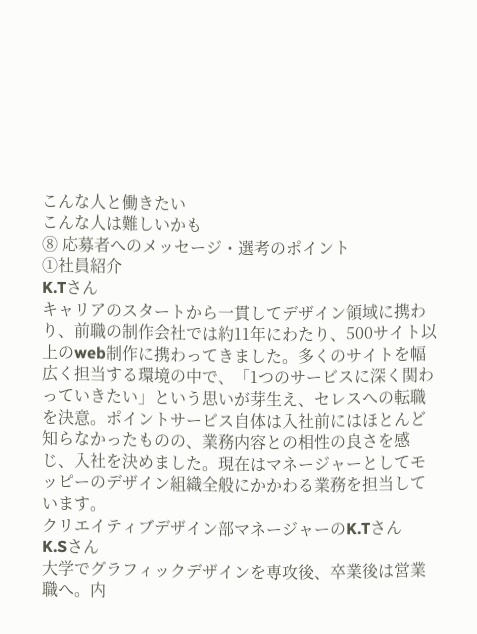こんな人と働きたい
こんな人は難しいかも
⑧ 応募者へのメッセージ・選考のポイント
①社員紹介
K.Tさん
キャリアのスタートから一貫してデザイン領域に携わり、前職の制作会社では約11年にわたり、500サイト以上のweb制作に携わってきました。多くのサイトを幅広く担当する環境の中で、「1つのサービスに深く関わっていきたい」という思いが芽生え、セレスへの転職を決意。ポイントサービス自体は入社前にはほとんど知らなかったものの、業務内容との相性の良さを感じ、入社を決めました。現在はマネージャーとしてモッピーのデザイン組織全般にかかわる業務を担当しています。
クリエイティブデザイン部マネージャーのK.Tさん
K.Sさん
大学でグラフィックデザインを専攻後、卒業後は営業職へ。内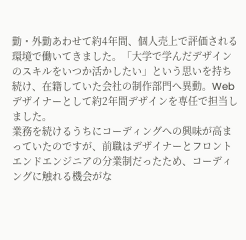勤・外勤あわせて約4年間、個人売上で評価される環境で働いてきました。「大学で学んだデザインのスキルをいつか活かしたい」という思いを持ち続け、在籍していた会社の制作部門へ異動。Webデザイナーとして約2年間デザインを専任で担当しました。
業務を続けるうちにコーディングへの興味が高まっていたのですが、前職はデザイナーとフロントエンドエンジニアの分業制だったため、コーディングに触れる機会がな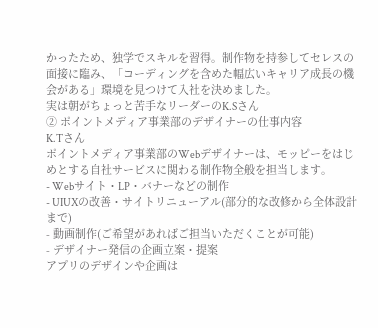かったため、独学でスキルを習得。制作物を持参してセレスの面接に臨み、「コーディングを含めた幅広いキャリア成長の機会がある」環境を見つけて入社を決めました。
実は朝がちょっと苦手なリーダーのK.Sさん
② ポイントメディア事業部のデザイナーの仕事内容
K.Tさん
ポイントメディア事業部のWebデザイナーは、モッピーをはじめとする自社サービスに関わる制作物全般を担当します。
- Webサイト・LP・バナーなどの制作
- UIUXの改善・サイトリニューアル(部分的な改修から全体設計まで)
- 動画制作(ご希望があればご担当いただくことが可能)
- デザイナー発信の企画立案・提案
アプリのデザインや企画は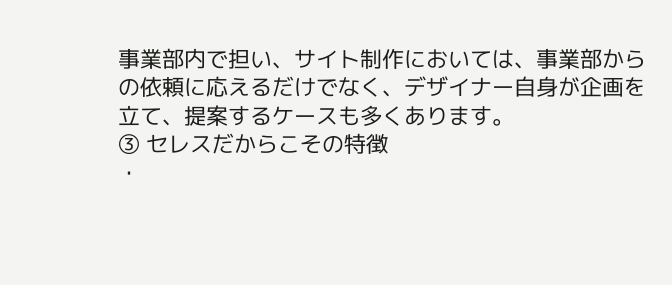事業部内で担い、サイト制作においては、事業部からの依頼に応えるだけでなく、デザイナー自身が企画を立て、提案するケースも多くあります。
③ セレスだからこその特徴
・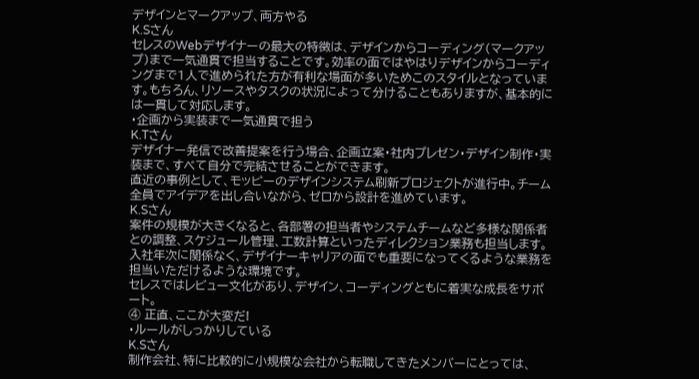デザインとマークアップ、両方やる
K.Sさん
セレスのWebデザイナーの最大の特徴は、デザインからコーディング(マークアップ)まで一気通貫で担当することです。効率の面ではやはりデザインからコーディングまで1人で進められた方が有利な場面が多いためこのスタイルとなっています。もちろん、リソースやタスクの状況によって分けることもありますが、基本的には一貫して対応します。
・企画から実装まで一気通貫で担う
K.Tさん
デザイナー発信で改善提案を行う場合、企画立案・社内プレゼン・デザイン制作・実装まで、すべて自分で完結させることができます。
直近の事例として、モッピーのデザインシステム刷新プロジェクトが進行中。チーム全員でアイデアを出し合いながら、ゼロから設計を進めています。
K.Sさん
案件の規模が大きくなると、各部署の担当者やシステムチームなど多様な関係者との調整、スケジュール管理、工数計算といったディレクション業務も担当します。入社年次に関係なく、デザイナーキャリアの面でも重要になってくるような業務を担当いただけるような環境です。
セレスではレビュー文化があり、デザイン、コーディングともに着実な成長をサポート。
④ 正直、ここが大変だ!
・ルールがしっかりしている
K.Sさん
制作会社、特に比較的に小規模な会社から転職してきたメンバーにとっては、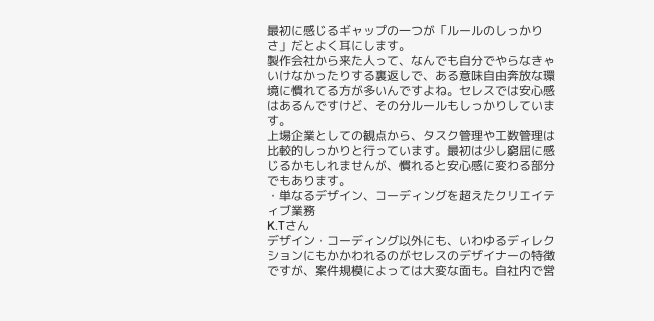最初に感じるギャップの一つが「ルールのしっかりさ」だとよく耳にします。
製作会社から来た人って、なんでも自分でやらなきゃいけなかったりする裏返しで、ある意味自由奔放な環境に慣れてる方が多いんですよね。セレスでは安心感はあるんですけど、その分ルールもしっかりしています。
上場企業としての観点から、タスク管理や工数管理は比較的しっかりと行っています。最初は少し窮屈に感じるかもしれませんが、慣れると安心感に変わる部分でもあります。
・単なるデザイン、コーディングを超えたクリエイティブ業務
K.Tさん
デザイン・コーディング以外にも、いわゆるディレクションにもかかわれるのがセレスのデザイナーの特徴ですが、案件規模によっては大変な面も。自社内で営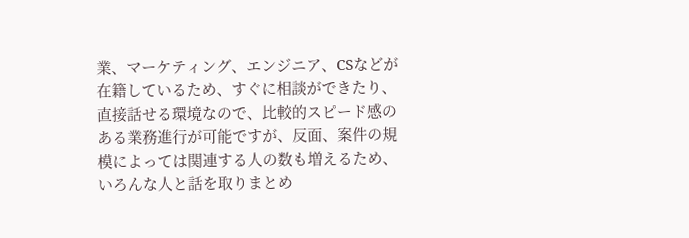業、マーケティング、エンジニア、CSなどが在籍しているため、すぐに相談ができたり、直接話せる環境なので、比較的スピード感のある業務進行が可能ですが、反面、案件の規模によっては関連する人の数も増えるため、いろんな人と話を取りまとめ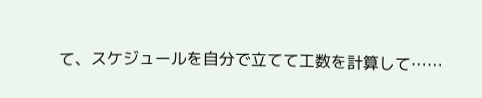て、スケジュールを自分で立てて工数を計算して……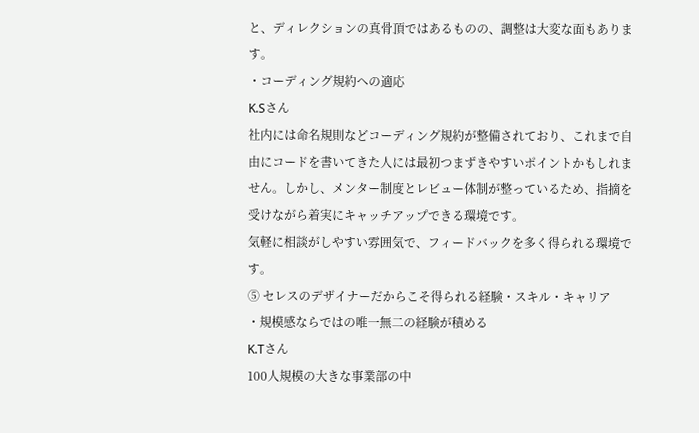と、ディレクションの真骨頂ではあるものの、調整は大変な面もあります。
・コーディング規約への適応
K.Sさん
社内には命名規則などコーディング規約が整備されており、これまで自由にコードを書いてきた人には最初つまずきやすいポイントかもしれません。しかし、メンター制度とレビュー体制が整っているため、指摘を受けながら着実にキャッチアップできる環境です。
気軽に相談がしやすい雰囲気で、フィードバックを多く得られる環境です。
⑤ セレスのデザイナーだからこそ得られる経験・スキル・キャリア
・規模感ならではの唯一無二の経験が積める
K.Tさん
100人規模の大きな事業部の中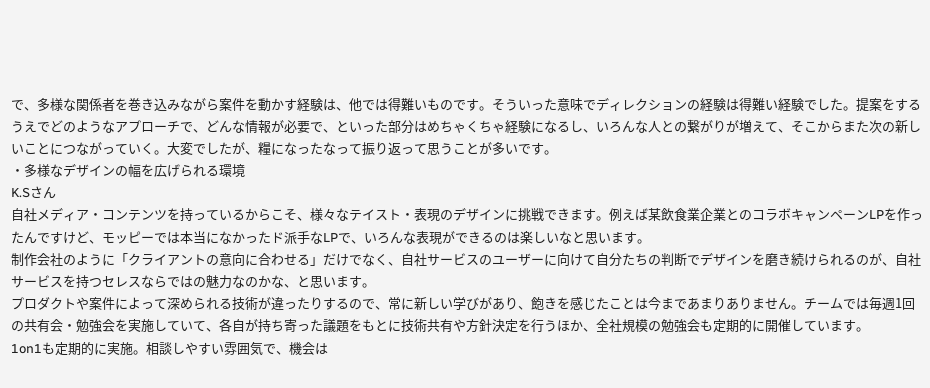で、多様な関係者を巻き込みながら案件を動かす経験は、他では得難いものです。そういった意味でディレクションの経験は得難い経験でした。提案をするうえでどのようなアプローチで、どんな情報が必要で、といった部分はめちゃくちゃ経験になるし、いろんな人との繋がりが増えて、そこからまた次の新しいことにつながっていく。大変でしたが、糧になったなって振り返って思うことが多いです。
・多様なデザインの幅を広げられる環境
K.Sさん
自社メディア・コンテンツを持っているからこそ、様々なテイスト・表現のデザインに挑戦できます。例えば某飲食業企業とのコラボキャンペーンLPを作ったんですけど、モッピーでは本当になかったド派手なLPで、いろんな表現ができるのは楽しいなと思います。
制作会社のように「クライアントの意向に合わせる」だけでなく、自社サービスのユーザーに向けて自分たちの判断でデザインを磨き続けられるのが、自社サービスを持つセレスならではの魅力なのかな、と思います。
プロダクトや案件によって深められる技術が違ったりするので、常に新しい学びがあり、飽きを感じたことは今まであまりありません。チームでは毎週1回の共有会・勉強会を実施していて、各自が持ち寄った議題をもとに技術共有や方針決定を行うほか、全社規模の勉強会も定期的に開催しています。
1on1も定期的に実施。相談しやすい雰囲気で、機会は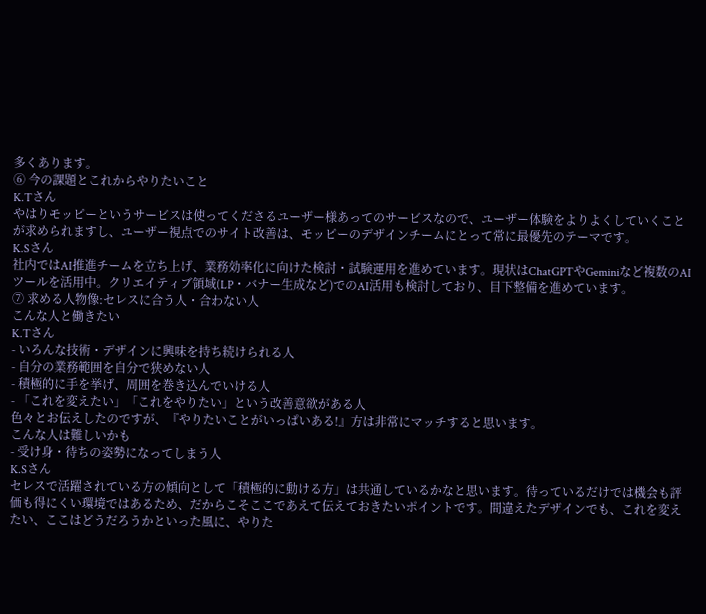多くあります。
⑥ 今の課題とこれからやりたいこと
K.Tさん
やはりモッピーというサービスは使ってくださるユーザー様あってのサービスなので、ユーザー体験をよりよくしていくことが求められますし、ユーザー視点でのサイト改善は、モッピーのデザインチームにとって常に最優先のテーマです。
K.Sさん
社内ではAI推進チームを立ち上げ、業務効率化に向けた検討・試験運用を進めています。現状はChatGPTやGeminiなど複数のAIツールを活用中。クリエイティブ領域(LP・バナー生成など)でのAI活用も検討しており、目下整備を進めています。
⑦ 求める人物像:セレスに合う人・合わない人
こんな人と働きたい
K.Tさん
- いろんな技術・デザインに興味を持ち続けられる人
- 自分の業務範囲を自分で狭めない人
- 積極的に手を挙げ、周囲を巻き込んでいける人
- 「これを変えたい」「これをやりたい」という改善意欲がある人
色々とお伝えしたのですが、『やりたいことがいっぱいある!』方は非常にマッチすると思います。
こんな人は難しいかも
- 受け身・待ちの姿勢になってしまう人
K.Sさん
セレスで活躍されている方の傾向として「積極的に動ける方」は共通しているかなと思います。待っているだけでは機会も評価も得にくい環境ではあるため、だからこそここであえて伝えておきたいポイントです。間違えたデザインでも、これを変えたい、ここはどうだろうかといった風に、やりた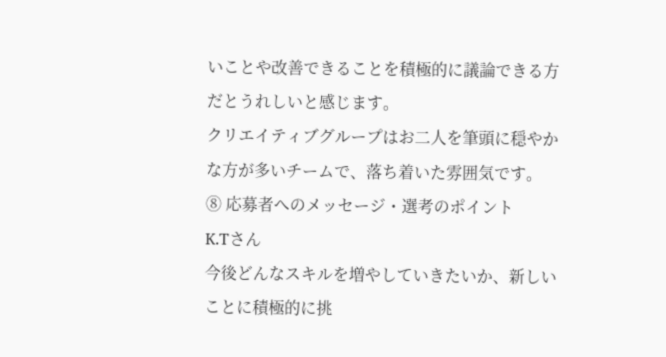いことや改善できることを積極的に議論できる方だとうれしいと感じます。
クリエイティブグループはお二人を筆頭に穏やかな方が多いチームで、落ち着いた雰囲気です。
⑧ 応募者へのメッセージ・選考のポイント
K.Tさん
今後どんなスキルを増やしていきたいか、新しいことに積極的に挑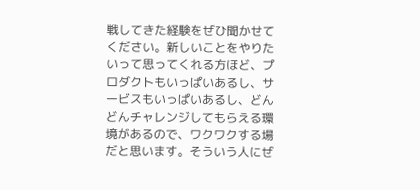戦してきた経験をぜひ聞かせてください。新しいことをやりたいって思ってくれる方ほど、プロダクトもいっぱいあるし、サービスもいっぱいあるし、どんどんチャレンジしてもらえる環境があるので、ワクワクする場だと思います。そういう人にぜ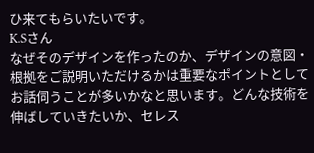ひ来てもらいたいです。
K.Sさん
なぜそのデザインを作ったのか、デザインの意図・根拠をご説明いただけるかは重要なポイントとしてお話伺うことが多いかなと思います。どんな技術を伸ばしていきたいか、セレス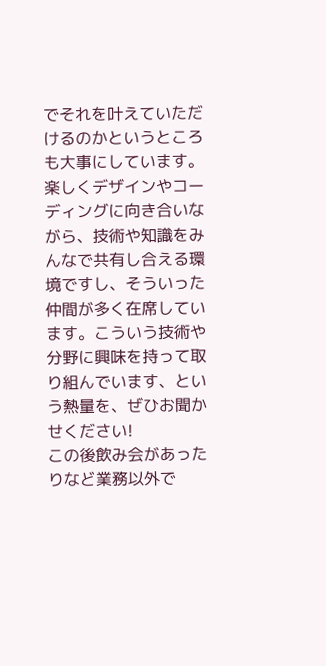でそれを叶えていただけるのかというところも大事にしています。楽しくデザインやコーディングに向き合いながら、技術や知識をみんなで共有し合える環境ですし、そういった仲間が多く在席しています。こういう技術や分野に興味を持って取り組んでいます、という熱量を、ぜひお聞かせください!
この後飲み会があったりなど業務以外で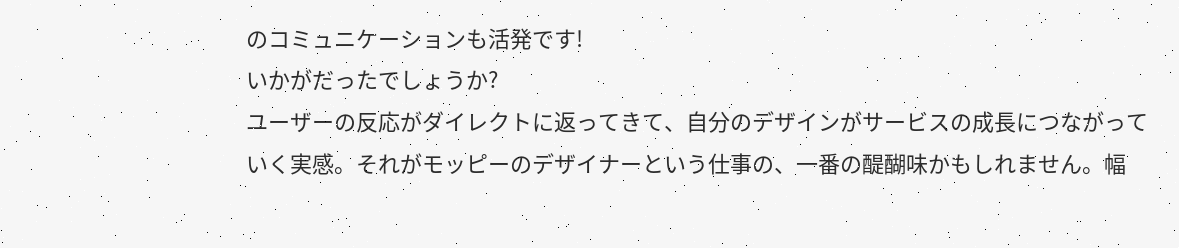のコミュニケーションも活発です!
いかがだったでしょうか?
ユーザーの反応がダイレクトに返ってきて、自分のデザインがサービスの成長につながっていく実感。それがモッピーのデザイナーという仕事の、一番の醍醐味かもしれません。幅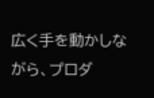広く手を動かしながら、プロダ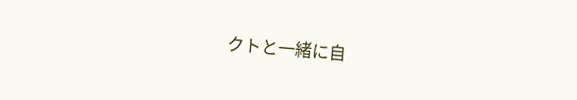クトと一緒に自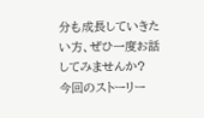分も成長していきたい方、ぜひ一度お話してみませんか?
今回のストーリー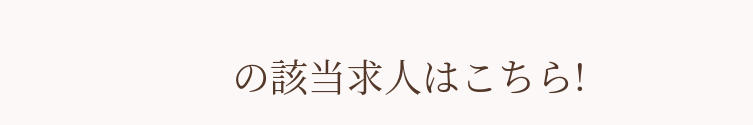の該当求人はこちら!